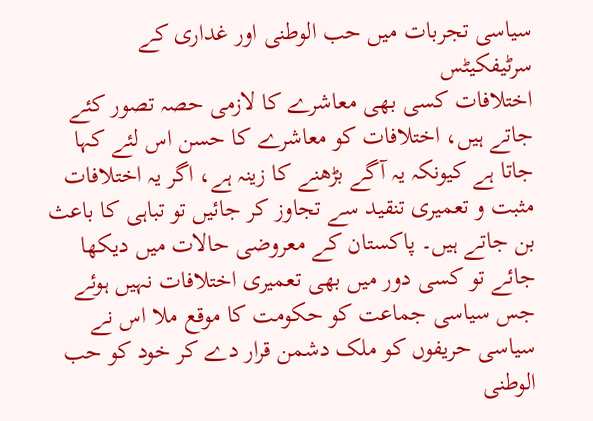سیاسی تجربات میں حب الوطنی اور غداری کے سرٹیفکیٹس
اختلافات کسی بھی معاشرے کا لازمی حصہ تصور کئے جاتے ہیں، اختلافات کو معاشرے کا حسن اس لئے کہا جاتا ہے کیونکہ یہ آگے بڑھنے کا زینہ ہے، اگر یہ اختلافات مثبت و تعمیری تنقید سے تجاوز کر جائیں تو تباہی کا باعث بن جاتے ہیں۔ پاکستان کے معروضی حالات میں دیکھا جائے تو کسی دور میں بھی تعمیری اختلافات نہیں ہوئے جس سیاسی جماعت کو حکومت کا موقع ملا اس نے سیاسی حریفوں کو ملک دشمن قرار دے کر خود کو حب الوطنی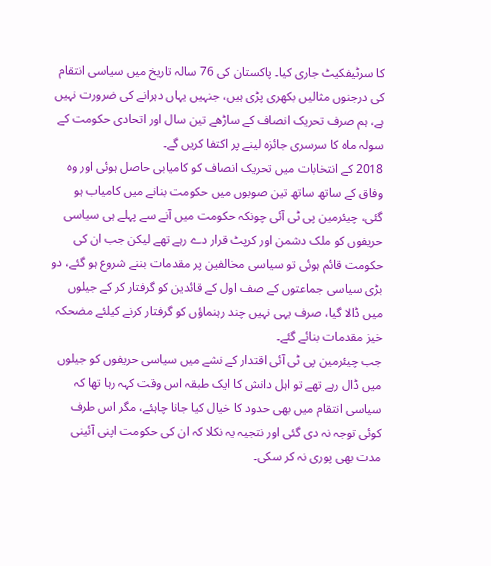کا سرٹیفکیٹ جاری کیا۔ پاکستان کی 76 سالہ تاریخ میں سیاسی انتقام کی درجنوں مثالیں بکھری پڑی ہیں، جنہیں یہاں دہرانے کی ضرورت نہیں ہے، ہم صرف تحریک انصاف کے ساڑھے تین سال اور اتحادی حکومت کے سولہ ماہ کا سرسری جائزہ لینے پر اکتفا کریں گے۔
2018 کے انتخابات میں تحریک انصاف کو کامیابی حاصل ہوئی اور وہ وفاق کے ساتھ ساتھ تین صوبوں میں حکومت بنانے میں کامیاب ہو گئی، چیئرمین پی ٹی آئی چونکہ حکومت میں آنے سے پہلے ہی سیاسی حریفوں کو ملک دشمن اور کرپٹ قرار دے رہے تھے لیکن جب ان کی حکومت قائم ہوئی تو سیاسی مخالفین پر مقدمات بننے شروع ہو گئے، دو بڑی سیاسی جماعتوں کے صف اول کے قائدین کو گرفتار کر کے جیلوں میں ڈالا گیا، صرف یہی نہیں چند رہنماؤں کو گرفتار کرنے کیلئے مضحکہ خیز مقدمات بنائے گئے۔
جب چیئرمین پی ٹی آئی اقتدار کے نشے میں سیاسی حریفوں کو جیلوں میں ڈال رہے تھے تو اہل دانش کا ایک طبقہ اس وقت کہہ رہا تھا کہ سیاسی انتقام میں بھی حدود کا خیال کیا جانا چاہئے، مگر اس طرف کوئی توجہ نہ دی گئی اور نتجیہ یہ نکلا کہ ان کی حکومت اپنی آئینی مدت بھی پوری نہ کر سکی۔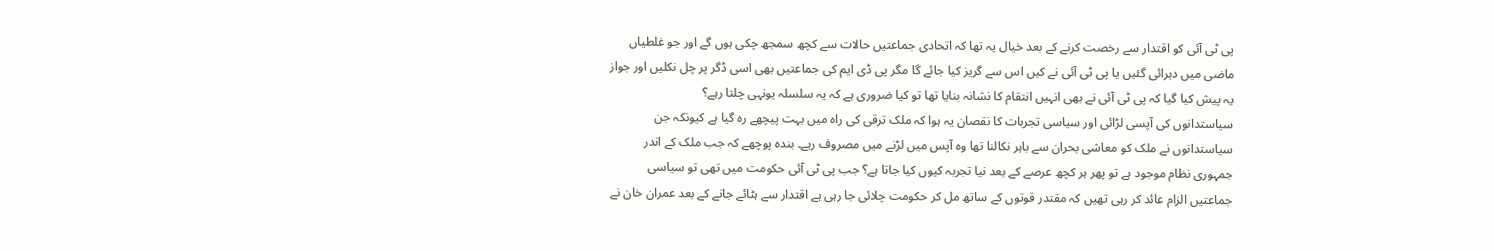پی ٹی آئی کو اقتدار سے رخصت کرنے کے بعد خیال یہ تھا کہ اتحادی جماعتیں حالات سے کچھ سمجھ چکی ہوں گے اور جو غلطیاں ماضی میں دہرائی گئیں یا پی ٹی آئی نے کیں اس سے گریز کیا جائے گا مگر پی ڈی ایم کی جماعتیں بھی اسی ڈگر پر چل نکلیں اور جواز یہ پیش کیا گیا کہ پی ٹی آئی نے بھی انہیں انتقام کا نشانہ بنایا تھا تو کیا ضروری ہے کہ یہ سلسلہ یونہی چلتا رہے؟
سیاستدانوں کی آپسی لڑائی اور سیاسی تجربات کا نقصان یہ ہوا کہ ملک ترقی کی راہ میں بہت پیچھے رہ گیا ہے کیونکہ جن سیاستدانوں نے ملک کو معاشی بحران سے باہر نکالنا تھا وہ آپس میں لڑنے میں مصروف رہے۔ بندہ پوچھے کہ جب ملک کے اندر جمہوری نظام موجود ہے تو پھر ہر کچھ عرصے کے بعد نیا تجربہ کیوں کیا جاتا ہے؟ جب پی ٹی آئی حکومت میں تھی تو سیاسی جماعتیں الزام عائد کر رہی تھیں کہ مقتدر قوتوں کے ساتھ مل کر حکومت چلائی جا رہی ہے اقتدار سے ہٹائے جانے کے بعد عمران خان نے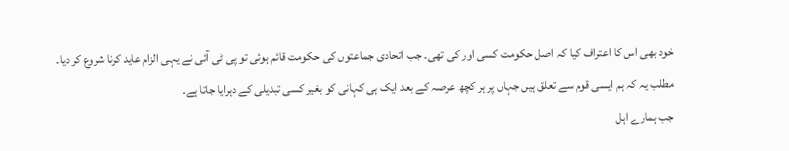خود بھی اس کا اعتراف کیا کہ اصل حکومت کسی اور کی تھی۔ جب اتحادی جماعتوں کی حکومت قائم ہوئی تو پی ٹی آئی نے یہی الزام عاید کرنا شروع کر دیا۔ مطلب یہ کہ ہم ایسی قوم سے تعلق ہیں جہاں پر ہر کچھ عرصہ کے بعد ایک ہی کہانی کو بغیر کسی تبدیلی کے دہرایا جاتا ہے۔
جب ہمارے اہل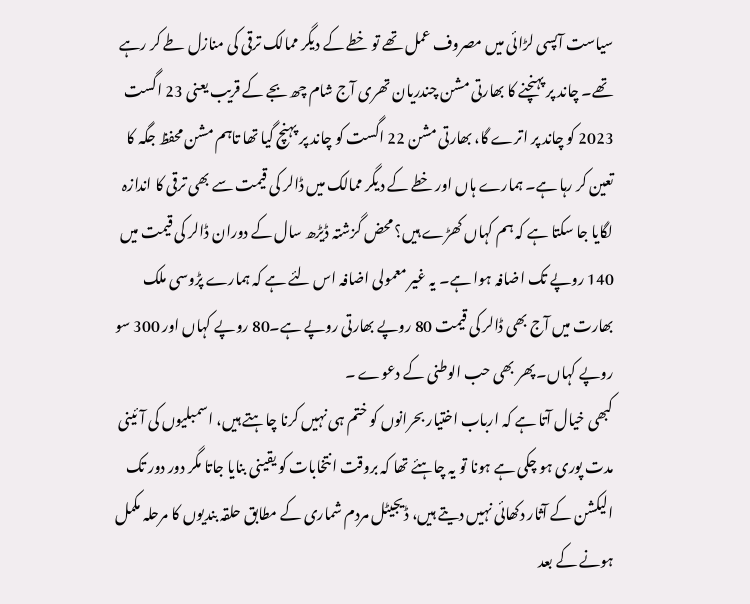سیاست آپسی لڑائی میں مصروف عمل تھے تو خطے کے دیگر ممالک ترقی کی منازل طے کر رہے تھے۔ چاند پر پہنچنے کا بھارتی مشن چندریان تھری آج شام چھ بجے کے قریب یعنی 23 اگست 2023 کو چاند پر اترے گا، بھارتی مشن 22 اگست کو چاند پر پہنچ گیا تھا تاہم مشن محفظ جگہ کا تعین کر رہا ہے۔ ہمارے ہاں اور خطے کے دیگر ممالک میں ڈالر کی قیمت سے بھی ترقی کا اندازہ لگایا جا سکتا ہے کہ ہم کہاں کھڑے ہیں؟ محض گزشتہ ڈیڑھ سال کے دوران ڈالر کی قیمت میں 140 روپے تک اضافہ ہوا ہے۔ یہ غیر معمولی اضافہ اس لئے ہے کہ ہمارے پڑوسی ملک بھارت میں آج بھی ڈالر کی قیمت 80 روپے بھارتی روپے ہے۔80 روپے کہاں اور 300 سو روپے کہاں۔ پھر بھی حب الوطنی کے دعوے ۔
کبھی خیال آتا ہے کہ ارباب اختیار بحرانوں کو ختم ہی نہیں کرنا چاہتے ہیں، اسمبلیوں کی آئینی مدت پوری ہو چکی ہے ہونا تو یہ چاہئے تھا کہ بروقت انتخابات کو یقینی بنایا جاتا مگر دور دور تک الیکشن کے آثار دکھائی نہیں دیتے ہیں، ڈیجیٹل مردم شماری کے مطابق حلقہ بندیوں کا مرحلہ مکمل ہونے کے بعد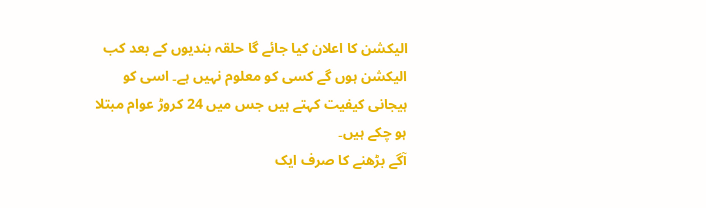الیکشن کا اعلان کیا جائے گا حلقہ بندیوں کے بعد کب الیکشن ہوں گے کسی کو معلوم نہیں ہے۔ اسی کو ہیجانی کیفیت کہتے ہیں جس میں 24 کروڑ عوام مبتلا ہو چکے ہیں۔
آگے بڑھنے کا صرف ایک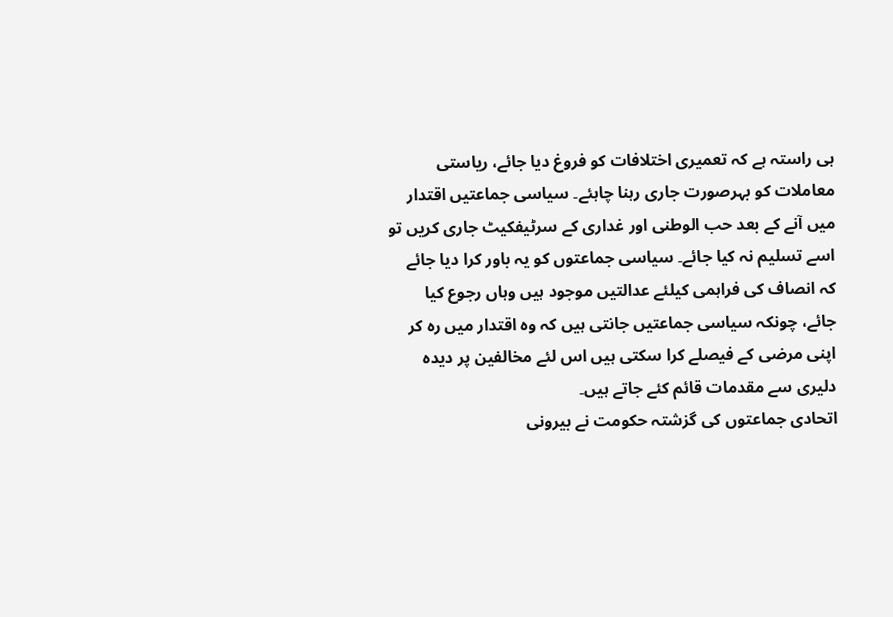ہی راستہ ہے کہ تعمیری اختلافات کو فروغ دیا جائے، ریاستی معاملات کو بہرصورت جاری رہنا چاہئے۔ سیاسی جماعتیں اقتدار میں آنے کے بعد حب الوطنی اور غداری کے سرٹیفکیٹ جاری کریں تو اسے تسلیم نہ کیا جائے۔ سیاسی جماعتوں کو یہ باور کرا دیا جائے کہ انصاف کی فراہمی کیلئے عدالتیں موجود ہیں وہاں رجوع کیا جائے، چونکہ سیاسی جماعتیں جانتی ہیں کہ وہ اقتدار میں رہ کر اپنی مرضی کے فیصلے کرا سکتی ہیں اس لئے مخالفین پر دیدہ دلیری سے مقدمات قائم کئے جاتے ہیں۔
اتحادی جماعتوں کی گزشتہ حکومت نے بیرونی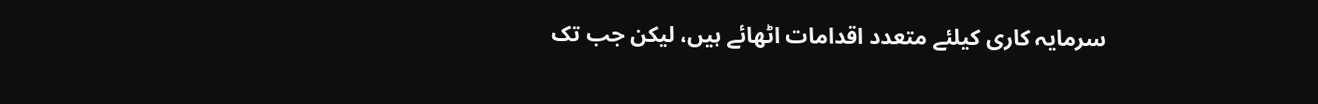سرمایہ کاری کیلئے متعدد اقدامات اٹھائے ہیں، لیکن جب تک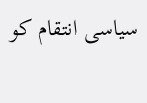سیاسی انتقام کو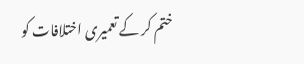ختم کر کے تعمیری اختلافات کو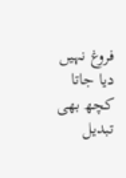فروغ نہیں دیا جاتا کچھ بھی تبدیل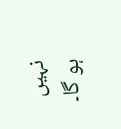نہیں ہو گا۔